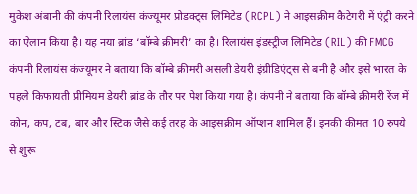मुकेश अंबानी की कंपनी रिलायंस कंज्यूमर प्रोडक्ट्स लिमिटेड (RCPL) ने आइसक्रीम कैटेगरी में एंट्री करने का ऐलान किया है। यह नया ब्रांड ‘बॉम्बे क्रीमरी’ का है। रिलायंस इंडस्ट्रीज लिमिटेड (RIL) की FMCG कंपनी रिलायंस कंज्यूमर ने बताया कि बॉम्बे क्रीमरी असली डेयरी इंग्रीडिएंट्स से बनी है और इसे भारत के पहले किफायती प्रीमियम डेयरी ब्रांड के तौर पर पेश किया गया है। कंपनी ने बताया कि बॉम्बे क्रीमरी रेंज में कोन, कप, टब, बार और स्टिक जैसे कई तरह के आइसक्रीम ऑप्शन शामिल हैं। इनकी कीमत 10 रुपये से शुरू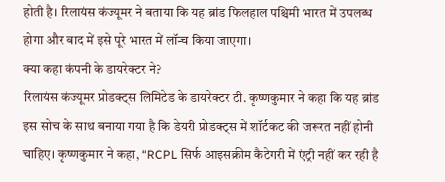होती है। रिलायंस कंज्यूमर ने बताया कि यह ब्रांड फिलहाल पश्चिमी भारत में उपलब्ध होगा और बाद में इसे पूरे भारत में लॉन्च किया जाएगा।
क्या कहा कंपनी के डायरेक्टर ने?
रिलायंस कंज्यूमर प्रोडक्ट्स लिमिटेड के डायरेक्टर टी. कृष्णकुमार ने कहा कि यह ब्रांड इस सोच के साथ बनाया गया है कि डेयरी प्रोडक्ट्स में शॉर्टकट की जरूरत नहीं होनी चाहिए। कृष्णकुमार ने कहा, “RCPL सिर्फ आइसक्रीम कैटेगरी में एंट्री नहीं कर रही है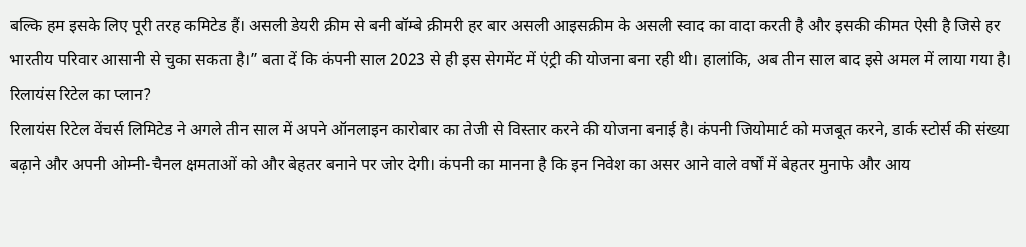बल्कि हम इसके लिए पूरी तरह कमिटेड हैं। असली डेयरी क्रीम से बनी बॉम्बे क्रीमरी हर बार असली आइसक्रीम के असली स्वाद का वादा करती है और इसकी कीमत ऐसी है जिसे हर भारतीय परिवार आसानी से चुका सकता है।” बता दें कि कंपनी साल 2023 से ही इस सेगमेंट में एंट्री की योजना बना रही थी। हालांकि, अब तीन साल बाद इसे अमल में लाया गया है।
रिलायंस रिटेल का प्लान?
रिलायंस रिटेल वेंचर्स लिमिटेड ने अगले तीन साल में अपने ऑनलाइन कारोबार का तेजी से विस्तार करने की योजना बनाई है। कंपनी जियोमार्ट को मजबूत करने, डार्क स्टोर्स की संख्या बढ़ाने और अपनी ओम्नी-चैनल क्षमताओं को और बेहतर बनाने पर जोर देगी। कंपनी का मानना है कि इन निवेश का असर आने वाले वर्षों में बेहतर मुनाफे और आय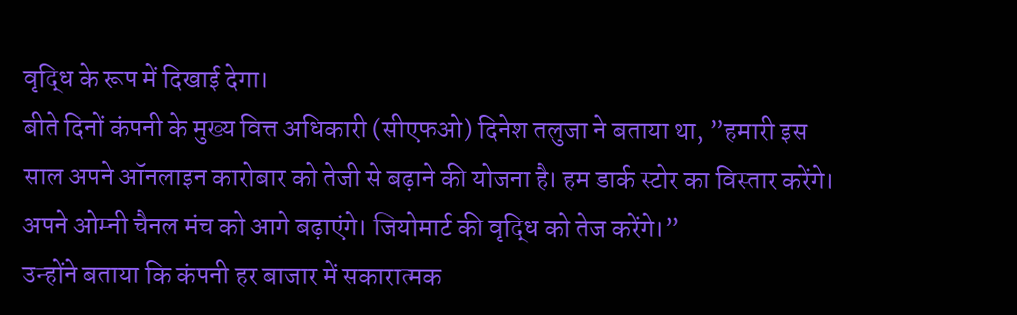वृद्धि के रूप में दिखाई देगा।
बीते दिनों कंपनी के मुख्य वित्त अधिकारी (सीएफओ) दिनेश तलुजा ने बताया था, ”हमारी इस साल अपने ऑनलाइन कारोबार को तेजी से बढ़ाने की योजना है। हम डार्क स्टोर का विस्तार करेंगे। अपने ओम्नी चैनल मंच को आगे बढ़ाएंगे। जियोमार्ट की वृद्धि को तेज करेंगे।”
उन्होंने बताया कि कंपनी हर बाजार में सकारात्मक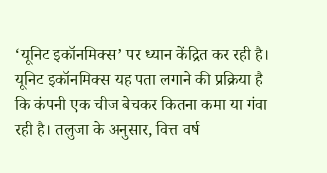‘यूनिट इकॉनमिक्स’ पर ध्यान केंद्रित कर रही है। यूनिट इकॉनमिक्स यह पता लगाने की प्रक्रिया है कि कंपनी एक चीज बेचकर कितना कमा या गंवा रही है। तलुजा के अनुसार, वित्त वर्ष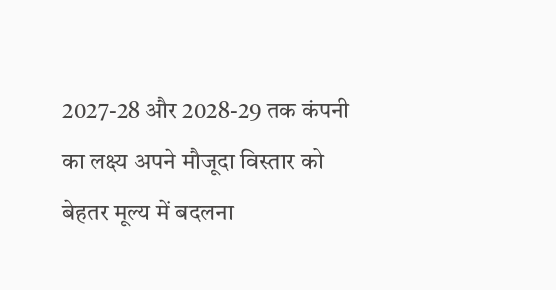2027-28 और 2028-29 तक कंपनी का लक्ष्य अपने मौजूदा विस्तार को बेहतर मूल्य में बदलना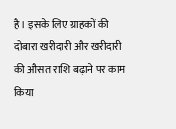है। इसके लिए ग्राहकों की दोबारा खरीदारी और खरीदारी की औसत राशि बढ़ाने पर काम किया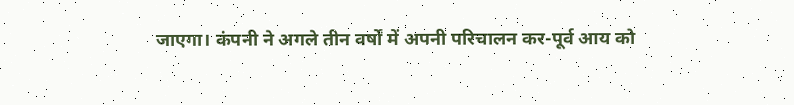जाएगा। कंपनी ने अगले तीन वर्षों में अपनी परिचालन कर-पूर्व आय को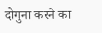दोगुना करने का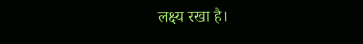लक्ष्य रखा है।